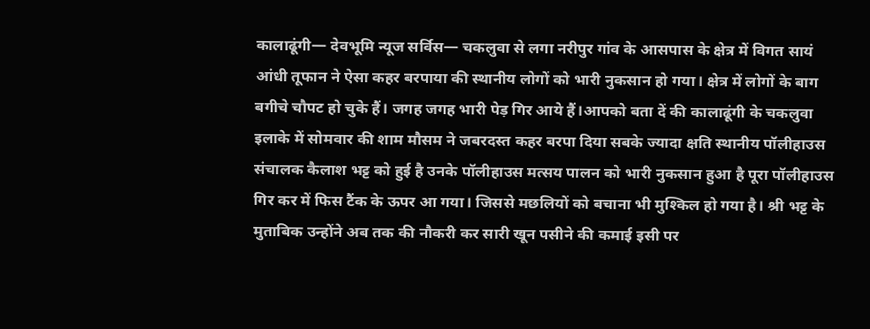कालाढूंगी— देवभूमि न्यूज सर्विस— चकलुवा से लगा नरीपुर गांव के आसपास के क्षेत्र में विगत सायं आंधी तूफान ने ऐसा कहर बरपाया की स्थानीय लोगों को भारी नुकसान हो गया। क्षेत्र में लोगों के बाग बगीचे चौपट हो चुके हैं। जगह जगह भारी पेड़ गिर आये हैं।आपको बता दें की कालाढूंगी के चकलुवा इलाके में सोमवार की शाम मौसम ने जबरदस्त कहर बरपा दिया सबके ज्यादा क्षति स्थानीय पॉलीहाउस संचालक कैलाश भट्ट को हुई है उनके पॉलीहाउस मत्सय पालन को भारी नुकसान हुआ है पूरा पॉलीहाउस गिर कर में फिस टैंक के ऊपर आ गया। जिससे मछलियों को बचाना भी मुश्किल हो गया है। श्री भट्ट के मुताबिक उन्होंने अब तक की नौकरी कर सारी खून पसीने की कमाई इसी पर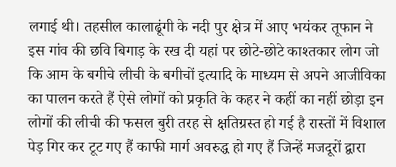लगाई थी। तहसील कालाढूंगी के नदी पुर क्षेत्र में आए भयंकर तूफान ने इस गांव की छवि बिगाड़ के रख दी यहां पर छोटे-छोटे काश्तकार लोग जो कि आम के बगीचे लीची के बगीचों इत्यादि के माध्यम से अपने आजीविका का पालन करते हैं ऐसे लोगों को प्रकृति के कहर ने कहीं का नहीं छोड़ा इन लोगों की लीची की फसल बुरी तरह से क्षतिग्रस्त हो गई है रास्तों में विशाल पेड़ गिर कर टूट गए हैं काफी मार्ग अवरुद्ध हो गए हैं जिन्हें मजदूरों द्वारा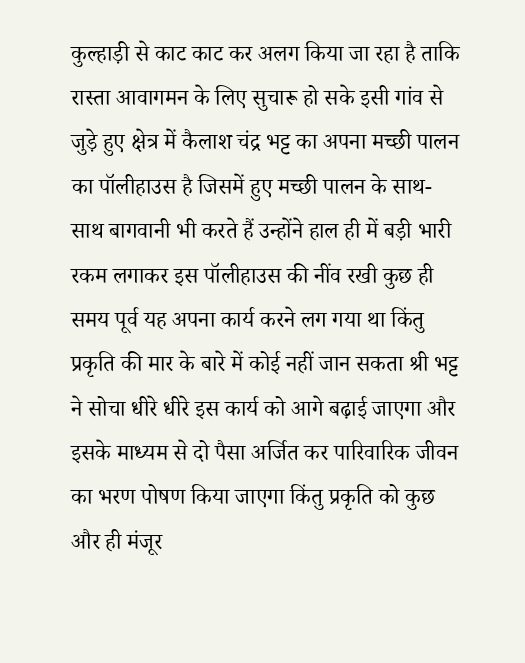कुल्हाड़ी से काट काट कर अलग किया जा रहा है ताकि रास्ता आवागमन के लिए सुचारू हो सके इसी गांव से जुड़े हुए क्षेत्र में कैलाश चंद्र भट्ट का अपना मच्छी पालन का पॉलीहाउस है जिसमें हुए मच्छी पालन के साथ-साथ बागवानी भी करते हैं उन्होंने हाल ही में बड़ी भारी रकम लगाकर इस पॉलीहाउस की नींव रखी कुछ ही समय पूर्व यह अपना कार्य करने लग गया था किंतु प्रकृति की मार के बारे में कोई नहीं जान सकता श्री भट्ट ने सोचा धीरे धीरे इस कार्य को आगे बढ़ाई जाएगा और इसके माध्यम से दो पैसा अर्जित कर पारिवारिक जीवन का भरण पोषण किया जाएगा किंतु प्रकृति को कुछ और ही मंजूर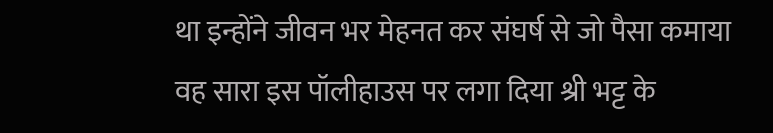था इन्होंने जीवन भर मेहनत कर संघर्ष से जो पैसा कमाया वह सारा इस पॉलीहाउस पर लगा दिया श्री भट्ट के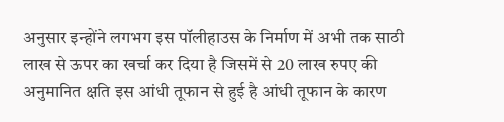अनुसार इन्होंने लगभग इस पॉलीहाउस के निर्माण में अभी तक साठी लाख से ऊपर का खर्चा कर दिया है जिसमें से 20 लाख रुपए की अनुमानित क्षति इस आंधी तूफान से हुई है आंधी तूफान के कारण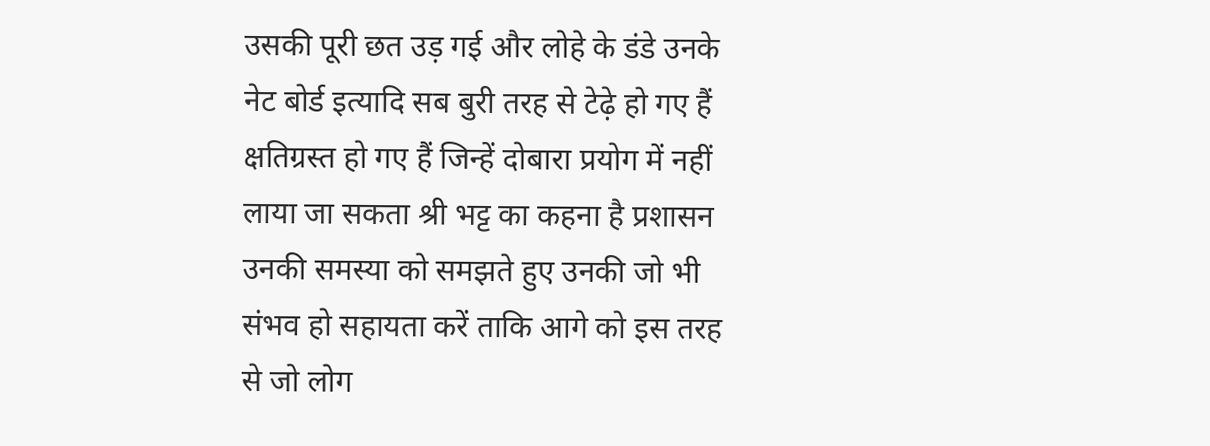उसकी पूरी छत उड़ गई और लोहे के डंडे उनके नेट बोर्ड इत्यादि सब बुरी तरह से टेढ़े हो गए हैं क्षतिग्रस्त हो गए हैं जिन्हें दोबारा प्रयोग में नहीं लाया जा सकता श्री भट्ट का कहना है प्रशासन उनकी समस्या को समझते हुए उनकी जो भी संभव हो सहायता करें ताकि आगे को इस तरह से जो लोग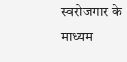स्वरोजगार के माध्यम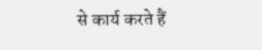से कार्य करते हैं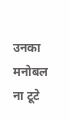उनका मनोबल ना टूटे